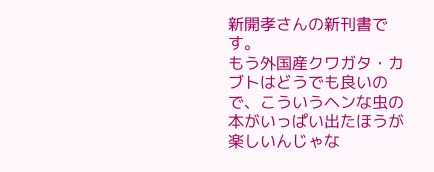新開孝さんの新刊書です。
もう外国産クワガタ・カブトはどうでも良いので、こういうヘンな虫の本がいっぱい出たほうが楽しいんじゃな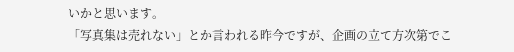いかと思います。
「写真集は売れない」とか言われる昨今ですが、企画の立て方次第でこ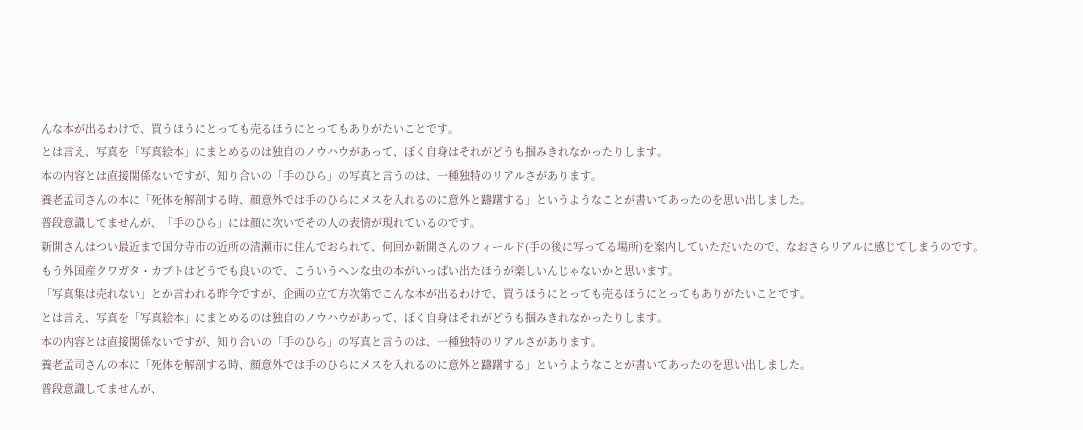んな本が出るわけで、買うほうにとっても売るほうにとってもありがたいことです。
とは言え、写真を「写真絵本」にまとめるのは独自のノウハウがあって、ぼく自身はそれがどうも掴みきれなかったりします。
本の内容とは直接関係ないですが、知り合いの「手のひら」の写真と言うのは、一種独特のリアルさがあります。
養老孟司さんの本に「死体を解剖する時、顔意外では手のひらにメスを入れるのに意外と躊躇する」というようなことが書いてあったのを思い出しました。
普段意識してませんが、「手のひら」には顔に次いでその人の表情が現れているのです。
新開さんはつい最近まで国分寺市の近所の清瀬市に住んでおられて、何回か新開さんのフィールド(手の後に写ってる場所)を案内していただいたので、なおさらリアルに感じてしまうのです。
もう外国産クワガタ・カブトはどうでも良いので、こういうヘンな虫の本がいっぱい出たほうが楽しいんじゃないかと思います。
「写真集は売れない」とか言われる昨今ですが、企画の立て方次第でこんな本が出るわけで、買うほうにとっても売るほうにとってもありがたいことです。
とは言え、写真を「写真絵本」にまとめるのは独自のノウハウがあって、ぼく自身はそれがどうも掴みきれなかったりします。
本の内容とは直接関係ないですが、知り合いの「手のひら」の写真と言うのは、一種独特のリアルさがあります。
養老孟司さんの本に「死体を解剖する時、顔意外では手のひらにメスを入れるのに意外と躊躇する」というようなことが書いてあったのを思い出しました。
普段意識してませんが、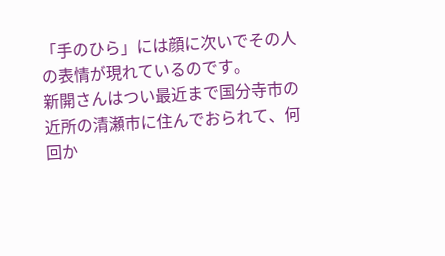「手のひら」には顔に次いでその人の表情が現れているのです。
新開さんはつい最近まで国分寺市の近所の清瀬市に住んでおられて、何回か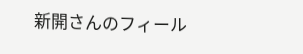新開さんのフィール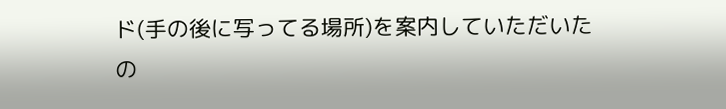ド(手の後に写ってる場所)を案内していただいたの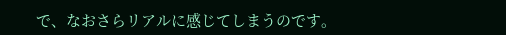で、なおさらリアルに感じてしまうのです。